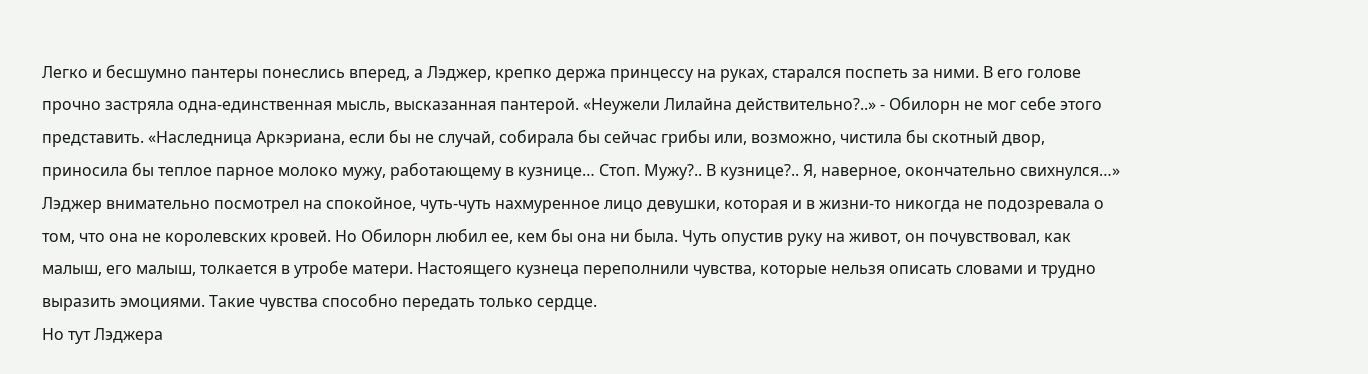Легко и бесшумно пантеры понеслись вперед, а Лэджер, крепко держа принцессу на руках, старался поспеть за ними. В его голове прочно застряла одна-единственная мысль, высказанная пантерой. «Неужели Лилайна действительно?..» - Обилорн не мог себе этого представить. «Наследница Аркэриана, если бы не случай, собирала бы сейчас грибы или, возможно, чистила бы скотный двор, приносила бы теплое парное молоко мужу, работающему в кузнице… Стоп. Мужу?.. В кузнице?.. Я, наверное, окончательно свихнулся…» Лэджер внимательно посмотрел на спокойное, чуть-чуть нахмуренное лицо девушки, которая и в жизни-то никогда не подозревала о том, что она не королевских кровей. Но Обилорн любил ее, кем бы она ни была. Чуть опустив руку на живот, он почувствовал, как малыш, его малыш, толкается в утробе матери. Настоящего кузнеца переполнили чувства, которые нельзя описать словами и трудно выразить эмоциями. Такие чувства способно передать только сердце.
Но тут Лэджера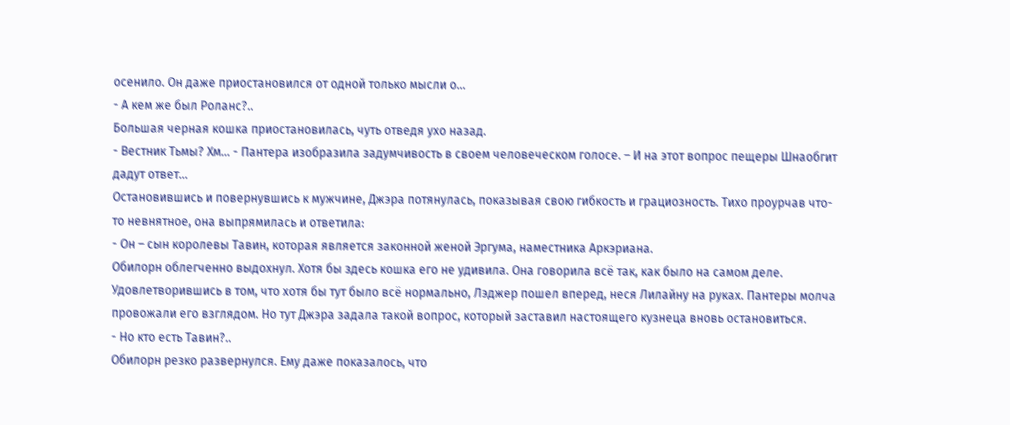осенило. Он даже приостановился от одной только мысли о…
- А кем же был Роланс?..
Большая черная кошка приостановилась, чуть отведя ухо назад.
- Вестник Тьмы? Хм… - Пантера изобразила задумчивость в своем человеческом голосе. – И на этот вопрос пещеры Шнаобгит дадут ответ…
Остановившись и повернувшись к мужчине, Джэра потянулась, показывая свою гибкость и грациозность. Тихо проурчав что-то невнятное, она выпрямилась и ответила:
- Он – сын королевы Тавин, которая является законной женой Эргума, наместника Аркэриана.
Обилорн облегченно выдохнул. Хотя бы здесь кошка его не удивила. Она говорила всё так, как было на самом деле. Удовлетворившись в том, что хотя бы тут было всё нормально, Лэджер пошел вперед, неся Лилайну на руках. Пантеры молча провожали его взглядом. Но тут Джэра задала такой вопрос, который заставил настоящего кузнеца вновь остановиться.
- Но кто есть Тавин?..
Обилорн резко развернулся. Ему даже показалось, что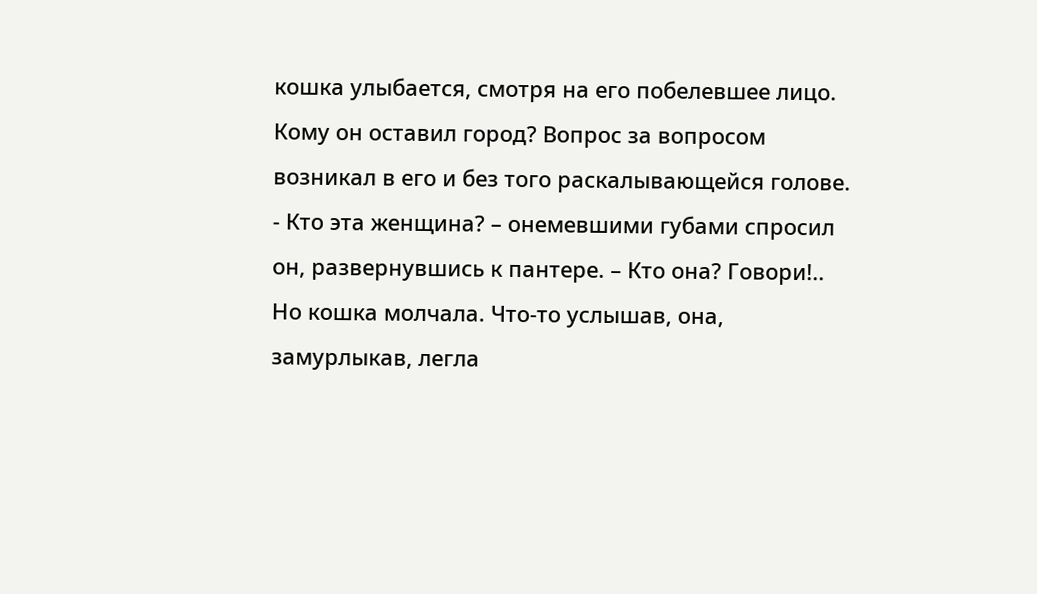кошка улыбается, смотря на его побелевшее лицо. Кому он оставил город? Вопрос за вопросом возникал в его и без того раскалывающейся голове.
- Кто эта женщина? – онемевшими губами спросил он, развернувшись к пантере. – Кто она? Говори!..
Но кошка молчала. Что-то услышав, она, замурлыкав, легла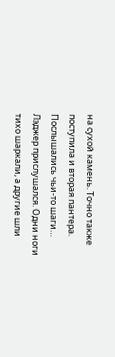на сухой камень. Точно также поступила и вторая пантера. Послышались чьи-то шаги… Лэджер прислушался. Одни ноги тихо шаркали, а другие шли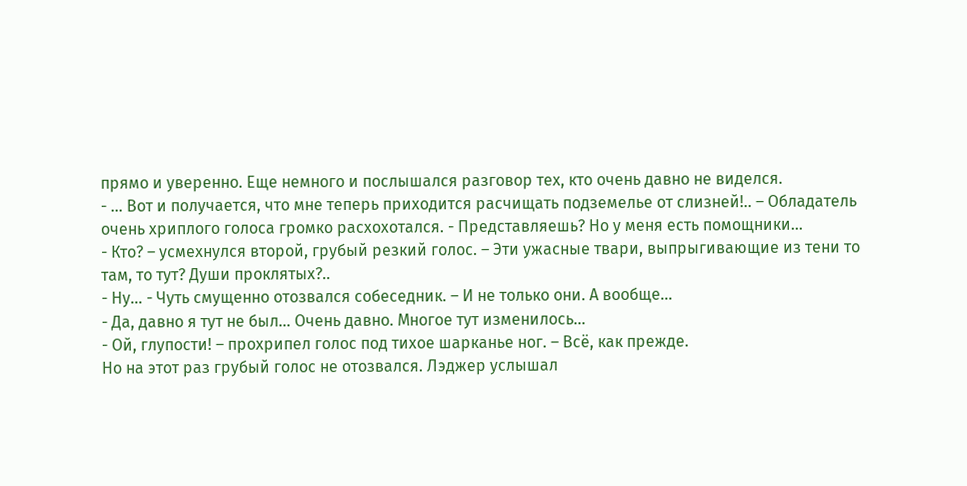прямо и уверенно. Еще немного и послышался разговор тех, кто очень давно не виделся.
- … Вот и получается, что мне теперь приходится расчищать подземелье от слизней!.. – Обладатель очень хриплого голоса громко расхохотался. - Представляешь? Но у меня есть помощники…
- Кто? – усмехнулся второй, грубый резкий голос. – Эти ужасные твари, выпрыгивающие из тени то там, то тут? Души проклятых?..
- Ну… - Чуть смущенно отозвался собеседник. – И не только они. А вообще…
- Да, давно я тут не был… Очень давно. Многое тут изменилось…
- Ой, глупости! – прохрипел голос под тихое шарканье ног. – Всё, как прежде.
Но на этот раз грубый голос не отозвался. Лэджер услышал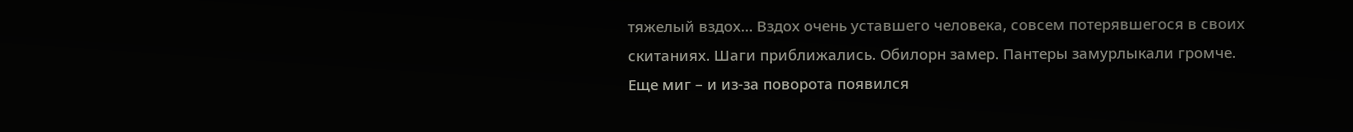тяжелый вздох… Вздох очень уставшего человека, совсем потерявшегося в своих скитаниях. Шаги приближались. Обилорн замер. Пантеры замурлыкали громче. Еще миг – и из-за поворота появился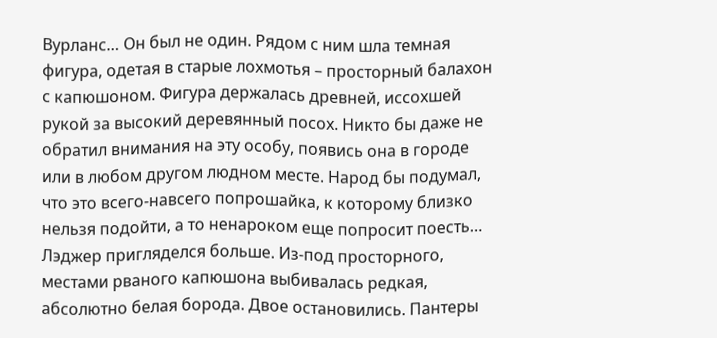Вурланс… Он был не один. Рядом с ним шла темная фигура, одетая в старые лохмотья – просторный балахон с капюшоном. Фигура держалась древней, иссохшей рукой за высокий деревянный посох. Никто бы даже не обратил внимания на эту особу, появись она в городе или в любом другом людном месте. Народ бы подумал, что это всего-навсего попрошайка, к которому близко нельзя подойти, а то ненароком еще попросит поесть… Лэджер пригляделся больше. Из-под просторного, местами рваного капюшона выбивалась редкая, абсолютно белая борода. Двое остановились. Пантеры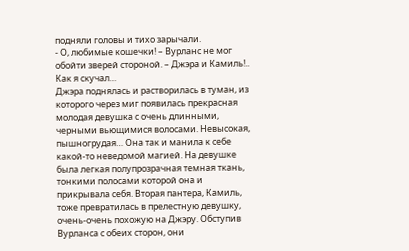подняли головы и тихо зарычали.
- О, любимые кошечки! – Вурланс не мог обойти зверей стороной. – Джэра и Камиль!.. Как я скучал…
Джэра поднялась и растворилась в туман, из которого через миг появилась прекрасная молодая девушка с очень длинными, черными вьющимися волосами. Невысокая, пышногрудая… Она так и манила к себе какой-то неведомой магией. На девушке была легкая полупрозрачная темная ткань, тонкими полосами которой она и прикрывала себя. Вторая пантера, Камиль, тоже превратилась в прелестную девушку, очень-очень похожую на Джэру. Обступив Вурланса с обеих сторон, они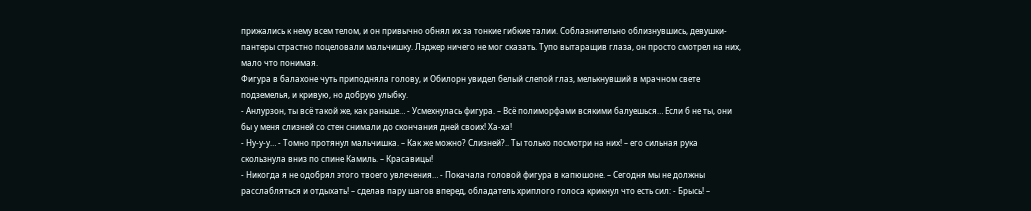прижались к нему всем телом, и он привычно обнял их за тонкие гибкие талии. Соблазнительно облизнувшись, девушки-пантеры страстно поцеловали мальчишку. Лэджер ничего не мог сказать. Тупо вытаращив глаза, он просто смотрел на них, мало что понимая.
Фигура в балахоне чуть приподняла голову, и Обилорн увидел белый слепой глаз, мелькнувший в мрачном свете подземелья, и кривую, но добрую улыбку.
- Анлурзон, ты всё такой же, как раньше… - Усмехнулась фигура. – Всё полиморфами всякими балуешься… Если б не ты, они бы у меня слизней со стен снимали до скончания дней своих! Ха-ха!
- Ну-у-у… - Томно протянул мальчишка. – Как же можно? Слизней?.. Ты только посмотри на них! – его сильная рука скользнула вниз по спине Камиль. – Красавицы!
- Никогда я не одобрял этого твоего увлечения… - Покачала головой фигура в капюшоне. – Сегодня мы не должны расслабляться и отдыхать! – сделав пару шагов вперед, обладатель хриплого голоса крикнул что есть сил: - Брысь! –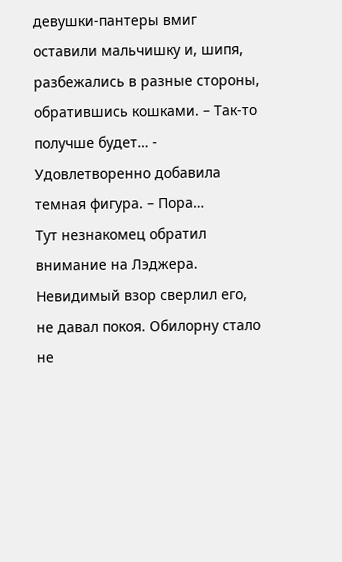девушки-пантеры вмиг оставили мальчишку и, шипя, разбежались в разные стороны, обратившись кошками. – Так-то получше будет… - Удовлетворенно добавила темная фигура. – Пора…
Тут незнакомец обратил внимание на Лэджера. Невидимый взор сверлил его, не давал покоя. Обилорну стало не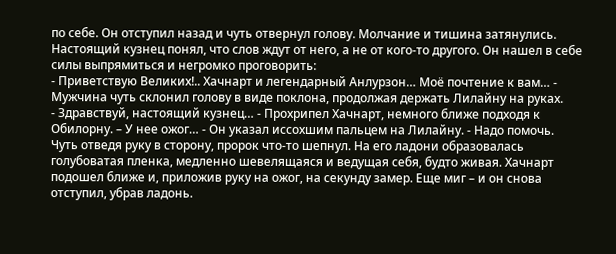по себе. Он отступил назад и чуть отвернул голову. Молчание и тишина затянулись. Настоящий кузнец понял, что слов ждут от него, а не от кого-то другого. Он нашел в себе силы выпрямиться и негромко проговорить:
- Приветствую Великих!.. Хачнарт и легендарный Анлурзон… Моё почтение к вам… - Мужчина чуть склонил голову в виде поклона, продолжая держать Лилайну на руках.
- Здравствуй, настоящий кузнец… - Прохрипел Хачнарт, немного ближе подходя к Обилорну. – У нее ожог… - Он указал иссохшим пальцем на Лилайну. - Надо помочь.
Чуть отведя руку в сторону, пророк что-то шепнул. На его ладони образовалась голубоватая пленка, медленно шевелящаяся и ведущая себя, будто живая. Хачнарт подошел ближе и, приложив руку на ожог, на секунду замер. Еще миг – и он снова отступил, убрав ладонь.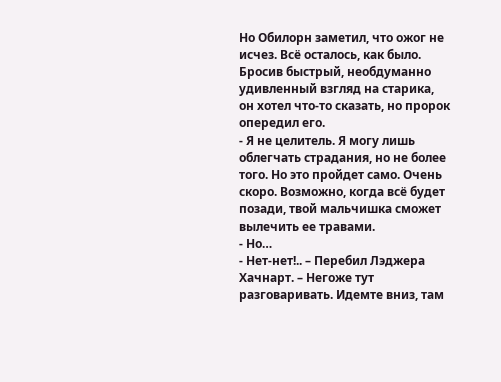Но Обилорн заметил, что ожог не исчез. Всё осталось, как было. Бросив быстрый, необдуманно удивленный взгляд на старика, он хотел что-то сказать, но пророк опередил его.
- Я не целитель. Я могу лишь облегчать страдания, но не более того. Но это пройдет само. Очень скоро. Возможно, когда всё будет позади, твой мальчишка сможет вылечить ее травами.
- Но…
- Нет-нет!.. – Перебил Лэджера Хачнарт. – Негоже тут разговаривать. Идемте вниз, там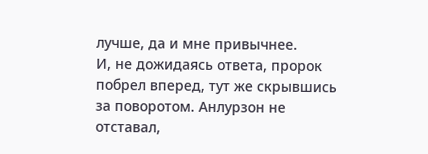лучше, да и мне привычнее.
И, не дожидаясь ответа, пророк побрел вперед, тут же скрывшись за поворотом. Анлурзон не отставал,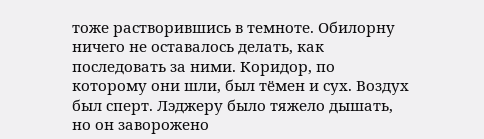тоже растворившись в темноте. Обилорну ничего не оставалось делать, как последовать за ними. Коридор, по которому они шли, был тёмен и сух. Воздух был сперт. Лэджеру было тяжело дышать, но он заворожено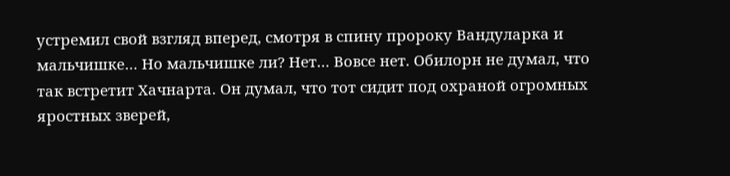устремил свой взгляд вперед, смотря в спину пророку Вандуларка и мальчишке… Но мальчишке ли? Нет… Вовсе нет. Обилорн не думал, что так встретит Хачнарта. Он думал, что тот сидит под охраной огромных яростных зверей,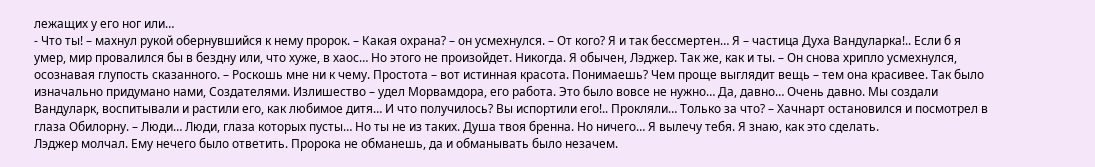лежащих у его ног или…
- Что ты! – махнул рукой обернувшийся к нему пророк. – Какая охрана? – он усмехнулся. – От кого? Я и так бессмертен… Я – частица Духа Вандуларка!.. Если б я умер, мир провалился бы в бездну или, что хуже, в хаос… Но этого не произойдет. Никогда. Я обычен, Лэджер. Так же, как и ты. – Он снова хрипло усмехнулся, осознавая глупость сказанного. – Роскошь мне ни к чему. Простота – вот истинная красота. Понимаешь? Чем проще выглядит вещь – тем она красивее. Так было изначально придумано нами, Создателями. Излишество – удел Морвамдора, его работа. Это было вовсе не нужно… Да, давно… Очень давно. Мы создали Вандуларк, воспитывали и растили его, как любимое дитя… И что получилось? Вы испортили его!.. Прокляли… Только за что? – Хачнарт остановился и посмотрел в глаза Обилорну. – Люди… Люди, глаза которых пусты… Но ты не из таких. Душа твоя бренна. Но ничего… Я вылечу тебя. Я знаю, как это сделать.
Лэджер молчал. Ему нечего было ответить. Пророка не обманешь, да и обманывать было незачем.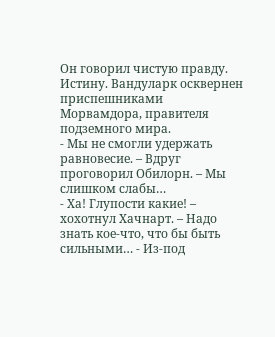Он говорил чистую правду. Истину. Вандуларк осквернен приспешниками Морвамдора, правителя подземного мира.
- Мы не смогли удержать равновесие. – Вдруг проговорил Обилорн. – Мы слишком слабы…
- Ха! Глупости какие! – хохотнул Хачнарт. – Надо знать кое-что, что бы быть сильными… - Из-под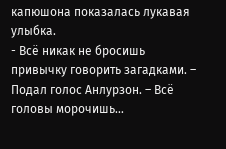капюшона показалась лукавая улыбка.
- Всё никак не бросишь привычку говорить загадками. – Подал голос Анлурзон. – Всё головы морочишь…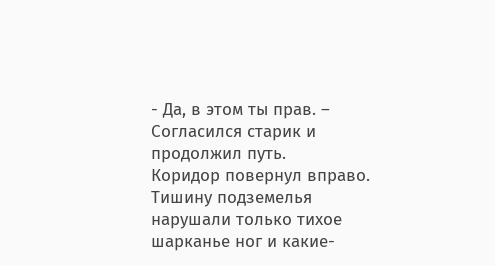- Да, в этом ты прав. – Согласился старик и продолжил путь.
Коридор повернул вправо. Тишину подземелья нарушали только тихое шарканье ног и какие-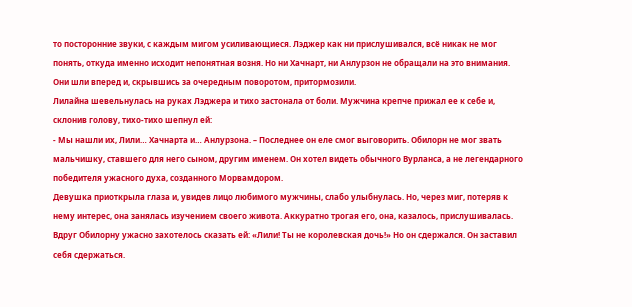то посторонние звуки, с каждым мигом усиливающиеся. Лэджер как ни прислушивался, всё никак не мог понять, откуда именно исходит непонятная возня. Но ни Хачнарт, ни Анлурзон не обращали на это внимания. Они шли вперед и, скрывшись за очередным поворотом, притормозили.
Лилайна шевельнулась на руках Лэджера и тихо застонала от боли. Мужчина крепче прижал ее к себе и, склонив голову, тихо-тихо шепнул ей:
- Мы нашли их, Лили… Хачнарта и… Анлурзона. – Последнее он еле смог выговорить. Обилорн не мог звать мальчишку, ставшего для него сыном, другим именем. Он хотел видеть обычного Вурланса, а не легендарного победителя ужасного духа, созданного Морвамдором.
Девушка приоткрыла глаза и, увидев лицо любимого мужчины, слабо улыбнулась. Но, через миг, потеряв к нему интерес, она занялась изучением своего живота. Аккуратно трогая его, она, казалось, прислушивалась. Вдруг Обилорну ужасно захотелось сказать ей: «Лили! Ты не королевская дочь!» Но он сдержался. Он заставил себя сдержаться.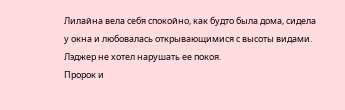Лилайна вела себя спокойно, как будто была дома, сидела у окна и любовалась открывающимися с высоты видами. Лэджер не хотел нарушать ее покоя.
Пророк и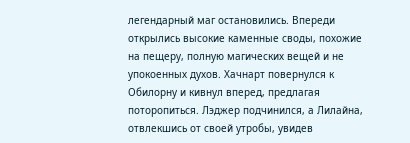легендарный маг остановились. Впереди открылись высокие каменные своды, похожие на пещеру, полную магических вещей и не упокоенных духов. Хачнарт повернулся к Обилорну и кивнул вперед, предлагая поторопиться. Лэджер подчинился, а Лилайна, отвлекшись от своей утробы, увидев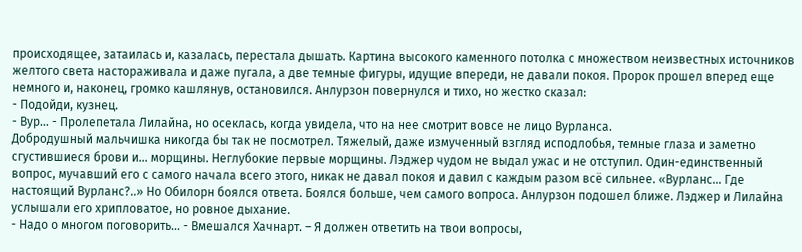происходящее, затаилась и, казалась, перестала дышать. Картина высокого каменного потолка с множеством неизвестных источников желтого света настораживала и даже пугала, а две темные фигуры, идущие впереди, не давали покоя. Пророк прошел вперед еще немного и, наконец, громко кашлянув, остановился. Анлурзон повернулся и тихо, но жестко сказал:
- Подойди, кузнец.
- Вур… - Пролепетала Лилайна, но осеклась, когда увидела, что на нее смотрит вовсе не лицо Вурланса.
Добродушный мальчишка никогда бы так не посмотрел. Тяжелый, даже измученный взгляд исподлобья, темные глаза и заметно сгустившиеся брови и… морщины. Неглубокие первые морщины. Лэджер чудом не выдал ужас и не отступил. Один-единственный вопрос, мучавший его с самого начала всего этого, никак не давал покоя и давил с каждым разом всё сильнее. «Вурланс… Где настоящий Вурланс?..» Но Обилорн боялся ответа. Боялся больше, чем самого вопроса. Анлурзон подошел ближе. Лэджер и Лилайна услышали его хрипловатое, но ровное дыхание.
- Надо о многом поговорить… - Вмешался Хачнарт. – Я должен ответить на твои вопросы,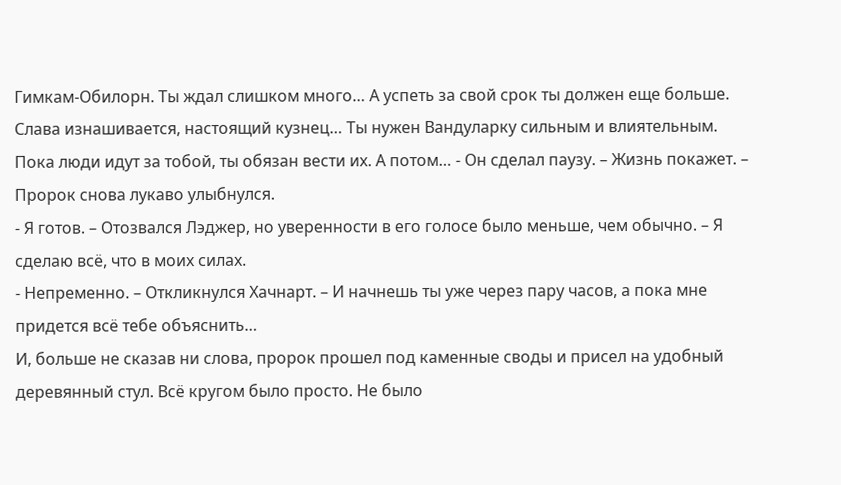Гимкам-Обилорн. Ты ждал слишком много… А успеть за свой срок ты должен еще больше. Слава изнашивается, настоящий кузнец… Ты нужен Вандуларку сильным и влиятельным. Пока люди идут за тобой, ты обязан вести их. А потом… - Он сделал паузу. – Жизнь покажет. – Пророк снова лукаво улыбнулся.
- Я готов. – Отозвался Лэджер, но уверенности в его голосе было меньше, чем обычно. – Я сделаю всё, что в моих силах.
- Непременно. – Откликнулся Хачнарт. – И начнешь ты уже через пару часов, а пока мне придется всё тебе объяснить…
И, больше не сказав ни слова, пророк прошел под каменные своды и присел на удобный деревянный стул. Всё кругом было просто. Не было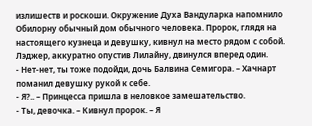излишеств и роскоши. Окружение Духа Вандуларка напомнило Обилорну обычный дом обычного человека. Пророк, глядя на настоящего кузнеца и девушку, кивнул на место рядом с собой. Лэджер, аккуратно опустив Лилайну, двинулся вперед один.
- Нет-нет, ты тоже подойди, дочь Балвина Семигора. – Хачнарт поманил девушку рукой к себе.
- Я?.. – Принцесса пришла в неловкое замешательство.
- Ты, девочка. – Кивнул пророк. – Я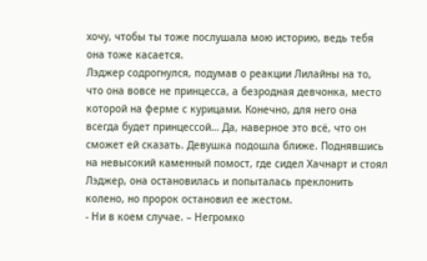хочу, чтобы ты тоже послушала мою историю, ведь тебя она тоже касается.
Лэджер содрогнулся, подумав о реакции Лилайны на то, что она вовсе не принцесса, а безродная девчонка, место которой на ферме с курицами. Конечно, для него она всегда будет принцессой… Да, наверное это всё, что он сможет ей сказать. Девушка подошла ближе. Поднявшись на невысокий каменный помост, где сидел Хачнарт и стоял Лэджер, она остановилась и попыталась преклонить колено, но пророк остановил ее жестом.
- Ни в коем случае. – Негромко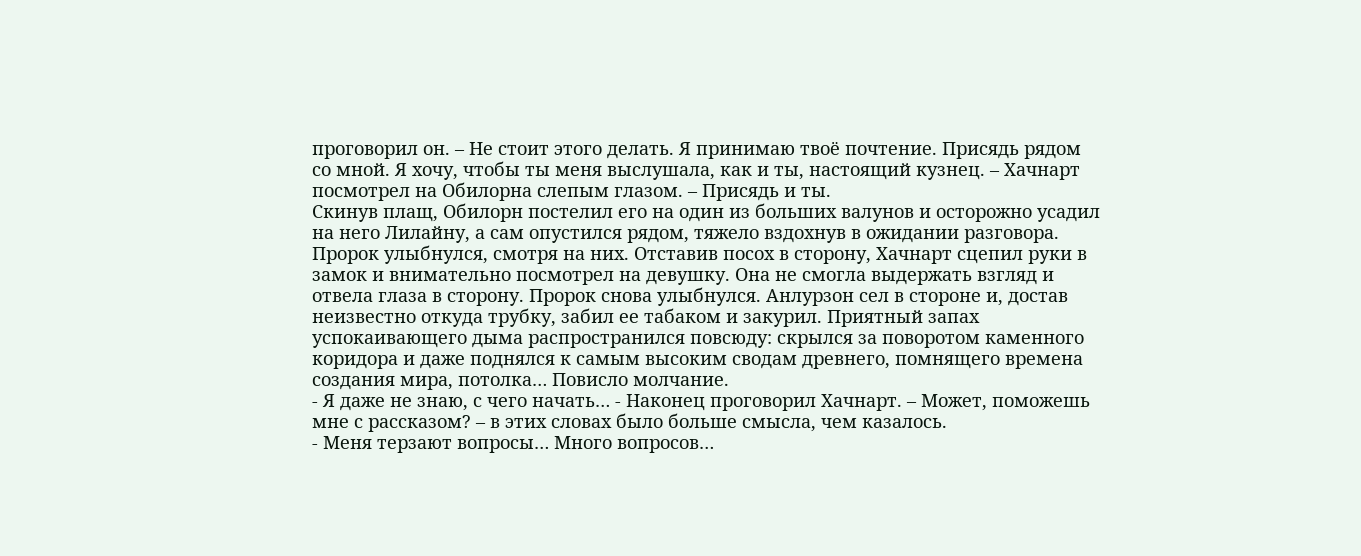проговорил он. – Не стоит этого делать. Я принимаю твоё почтение. Присядь рядом со мной. Я хочу, чтобы ты меня выслушала, как и ты, настоящий кузнец. – Хачнарт посмотрел на Обилорна слепым глазом. – Присядь и ты.
Скинув плащ, Обилорн постелил его на один из больших валунов и осторожно усадил на него Лилайну, а сам опустился рядом, тяжело вздохнув в ожидании разговора. Пророк улыбнулся, смотря на них. Отставив посох в сторону, Хачнарт сцепил руки в замок и внимательно посмотрел на девушку. Она не смогла выдержать взгляд и отвела глаза в сторону. Пророк снова улыбнулся. Анлурзон сел в стороне и, достав неизвестно откуда трубку, забил ее табаком и закурил. Приятный запах успокаивающего дыма распространился повсюду: скрылся за поворотом каменного коридора и даже поднялся к самым высоким сводам древнего, помнящего времена создания мира, потолка… Повисло молчание.
- Я даже не знаю, с чего начать… - Наконец проговорил Хачнарт. – Может, поможешь мне с рассказом? – в этих словах было больше смысла, чем казалось.
- Меня терзают вопросы… Много вопросов…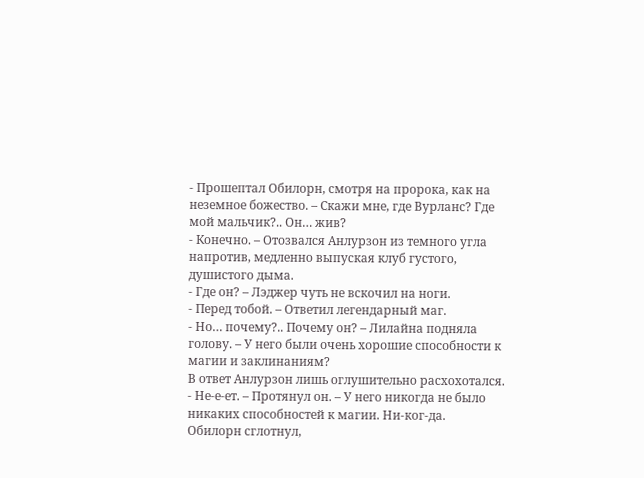- Прошептал Обилорн, смотря на пророка, как на неземное божество. – Скажи мне, где Вурланс? Где мой мальчик?.. Он… жив?
- Конечно. – Отозвался Анлурзон из темного угла напротив, медленно выпуская клуб густого, душистого дыма.
- Где он? – Лэджер чуть не вскочил на ноги.
- Перед тобой. – Ответил легендарный маг.
- Но… почему?.. Почему он? – Лилайна подняла голову. – У него были очень хорошие способности к магии и заклинаниям?
В ответ Анлурзон лишь оглушительно расхохотался.
- Не-е-ет. – Протянул он. – У него никогда не было никаких способностей к магии. Ни-ког-да.
Обилорн сглотнул,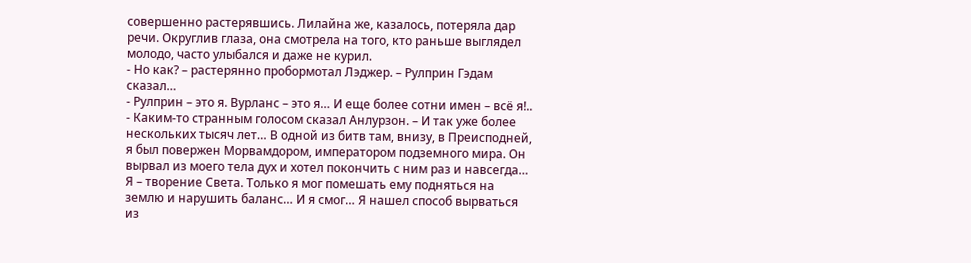совершенно растерявшись. Лилайна же, казалось, потеряла дар речи. Округлив глаза, она смотрела на того, кто раньше выглядел молодо, часто улыбался и даже не курил.
- Но как? – растерянно пробормотал Лэджер. – Рулприн Гэдам сказал…
- Рулприн – это я. Вурланс – это я… И еще более сотни имен – всё я!.. - Каким-то странным голосом сказал Анлурзон. – И так уже более нескольких тысяч лет… В одной из битв там, внизу, в Преисподней, я был повержен Морвамдором, императором подземного мира. Он вырвал из моего тела дух и хотел покончить с ним раз и навсегда… Я – творение Света. Только я мог помешать ему подняться на землю и нарушить баланс… И я смог… Я нашел способ вырваться из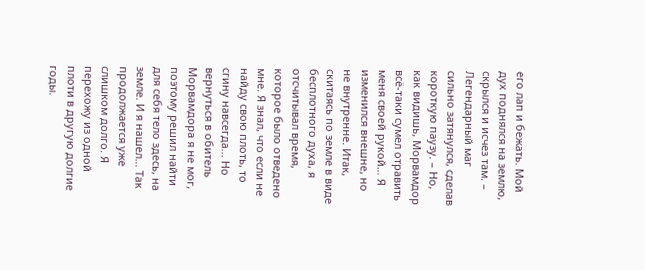его лап и бежать. Мой дух поднялся на землю, скрылся и исчез там. – Легендарный маг сильно затянулся, сделав короткую паузу. – Но, как видишь, Морвамдор всё-таки сумел отравить меня своей рукой… Я изменился внешне, но не внутренне. Итак, скитаясь по земле в виде бесплотного духа, я отсчитывал время, которое было отведено мне. Я знал, что если не найду свою плоть, то сгину навсегда… Но вернуться в обитель Морвамдора я не мог, поэтому решил найти для себя тело здесь, на земле. И я нашел… Так продолжается уже слишком долго. Я перехожу из одной плоти в другую долгие годы.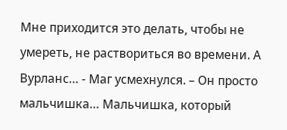Мне приходится это делать, чтобы не умереть, не раствориться во времени. А Вурланс… - Маг усмехнулся. – Он просто мальчишка… Мальчишка, который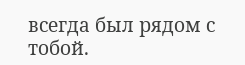всегда был рядом с тобой.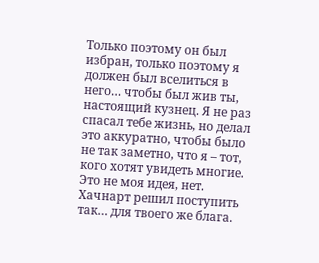Только поэтому он был избран, только поэтому я должен был вселиться в него… чтобы был жив ты, настоящий кузнец. Я не раз спасал тебе жизнь, но делал это аккуратно, чтобы было не так заметно, что я – тот, кого хотят увидеть многие. Это не моя идея, нет. Хачнарт решил поступить так… для твоего же блага.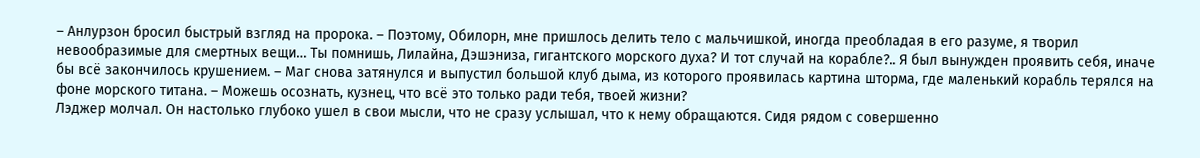– Анлурзон бросил быстрый взгляд на пророка. – Поэтому, Обилорн, мне пришлось делить тело с мальчишкой, иногда преобладая в его разуме, я творил невообразимые для смертных вещи… Ты помнишь, Лилайна, Дэшэниза, гигантского морского духа? И тот случай на корабле?.. Я был вынужден проявить себя, иначе бы всё закончилось крушением. – Маг снова затянулся и выпустил большой клуб дыма, из которого проявилась картина шторма, где маленький корабль терялся на фоне морского титана. – Можешь осознать, кузнец, что всё это только ради тебя, твоей жизни?
Лэджер молчал. Он настолько глубоко ушел в свои мысли, что не сразу услышал, что к нему обращаются. Сидя рядом с совершенно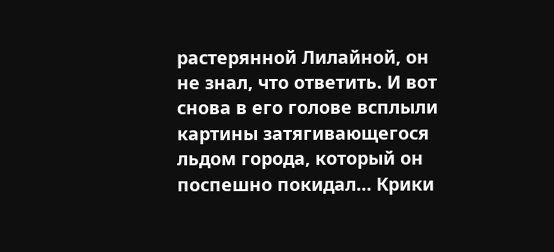растерянной Лилайной, он не знал, что ответить. И вот снова в его голове всплыли картины затягивающегося льдом города, который он поспешно покидал… Крики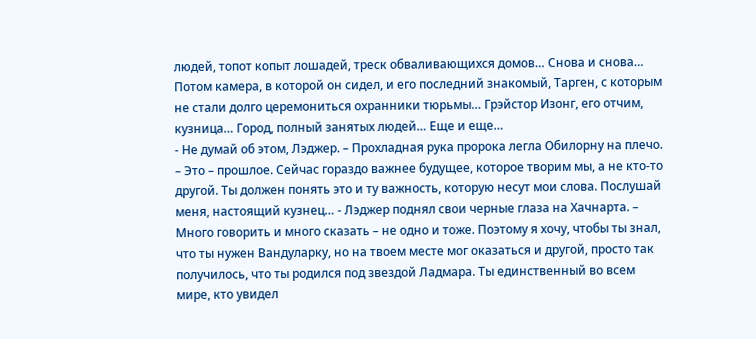людей, топот копыт лошадей, треск обваливающихся домов… Снова и снова… Потом камера, в которой он сидел, и его последний знакомый, Тарген, с которым не стали долго церемониться охранники тюрьмы… Грэйстор Изонг, его отчим, кузница… Город, полный занятых людей… Еще и еще…
- Не думай об этом, Лэджер. – Прохладная рука пророка легла Обилорну на плечо. – Это – прошлое. Сейчас гораздо важнее будущее, которое творим мы, а не кто-то другой. Ты должен понять это и ту важность, которую несут мои слова. Послушай меня, настоящий кузнец… - Лэджер поднял свои черные глаза на Хачнарта. – Много говорить и много сказать – не одно и тоже. Поэтому я хочу, чтобы ты знал, что ты нужен Вандуларку, но на твоем месте мог оказаться и другой, просто так получилось, что ты родился под звездой Ладмара. Ты единственный во всем мире, кто увидел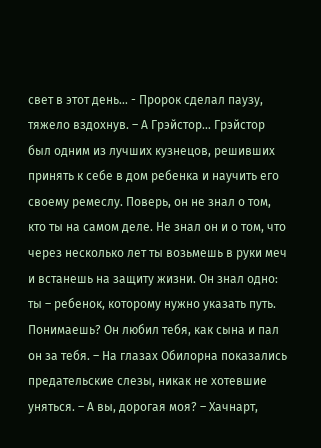свет в этот день… - Пророк сделал паузу, тяжело вздохнув. – А Грэйстор… Грэйстор был одним из лучших кузнецов, решивших принять к себе в дом ребенка и научить его своему ремеслу. Поверь, он не знал о том, кто ты на самом деле. Не знал он и о том, что через несколько лет ты возьмешь в руки меч и встанешь на защиту жизни. Он знал одно: ты – ребенок, которому нужно указать путь. Понимаешь? Он любил тебя, как сына и пал он за тебя. – На глазах Обилорна показались предательские слезы, никак не хотевшие уняться. – А вы, дорогая моя? – Хачнарт,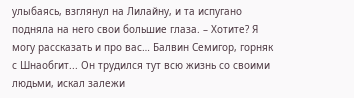улыбаясь, взглянул на Лилайну, и та испугано подняла на него свои большие глаза. – Хотите? Я могу рассказать и про вас… Балвин Семигор, горняк с Шнаобгит... Он трудился тут всю жизнь со своими людьми, искал залежи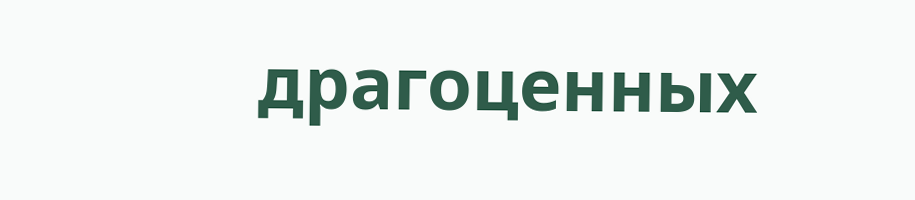драгоценных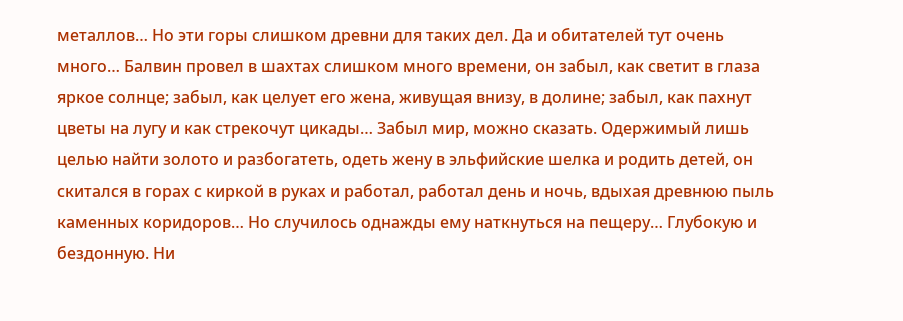металлов… Но эти горы слишком древни для таких дел. Да и обитателей тут очень много… Балвин провел в шахтах слишком много времени, он забыл, как светит в глаза яркое солнце; забыл, как целует его жена, живущая внизу, в долине; забыл, как пахнут цветы на лугу и как стрекочут цикады… Забыл мир, можно сказать. Одержимый лишь целью найти золото и разбогатеть, одеть жену в эльфийские шелка и родить детей, он скитался в горах с киркой в руках и работал, работал день и ночь, вдыхая древнюю пыль каменных коридоров… Но случилось однажды ему наткнуться на пещеру… Глубокую и бездонную. Ни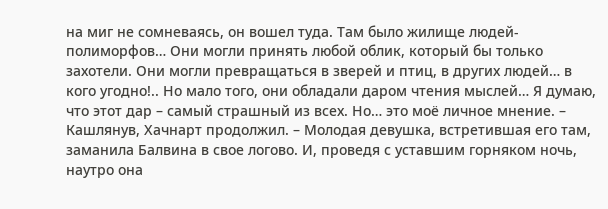на миг не сомневаясь, он вошел туда. Там было жилище людей-полиморфов… Они могли принять любой облик, который бы только захотели. Они могли превращаться в зверей и птиц, в других людей… в кого угодно!.. Но мало того, они обладали даром чтения мыслей… Я думаю, что этот дар – самый страшный из всех. Но… это моё личное мнение. – Кашлянув, Хачнарт продолжил. – Молодая девушка, встретившая его там, заманила Балвина в свое логово. И, проведя с уставшим горняком ночь, наутро она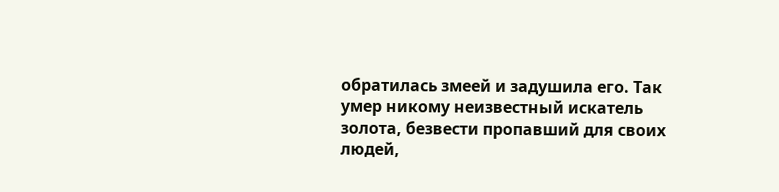обратилась змеей и задушила его. Так умер никому неизвестный искатель золота, безвести пропавший для своих людей,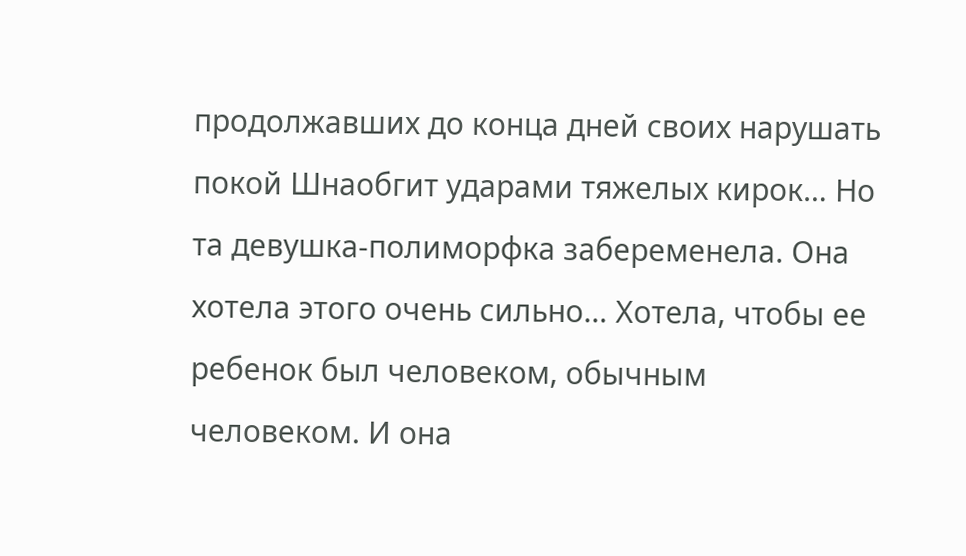продолжавших до конца дней своих нарушать покой Шнаобгит ударами тяжелых кирок… Но та девушка-полиморфка забеременела. Она хотела этого очень сильно… Хотела, чтобы ее ребенок был человеком, обычным человеком. И она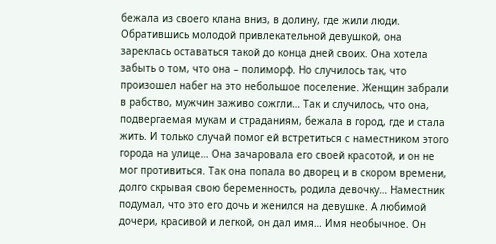бежала из своего клана вниз, в долину, где жили люди. Обратившись молодой привлекательной девушкой, она зареклась оставаться такой до конца дней своих. Она хотела забыть о том, что она – полиморф. Но случилось так, что произошел набег на это небольшое поселение. Женщин забрали в рабство, мужчин заживо сожгли… Так и случилось, что она, подвергаемая мукам и страданиям, бежала в город, где и стала жить. И только случай помог ей встретиться с наместником этого города на улице… Она зачаровала его своей красотой, и он не мог противиться. Так она попала во дворец и в скором времени, долго скрывая свою беременность, родила девочку… Наместник подумал, что это его дочь и женился на девушке. А любимой дочери, красивой и легкой, он дал имя… Имя необычное. Он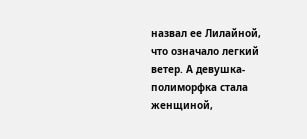назвал ее Лилайной, что означало легкий ветер. А девушка-полиморфка стала женщиной,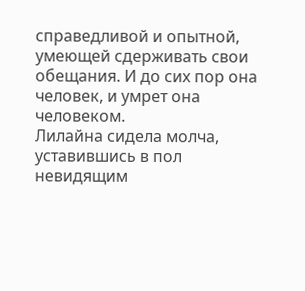справедливой и опытной, умеющей сдерживать свои обещания. И до сих пор она человек, и умрет она человеком.
Лилайна сидела молча, уставившись в пол невидящим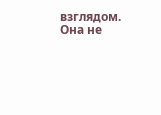взглядом. Она не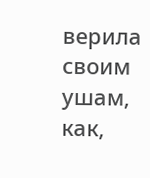верила своим ушам, как,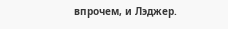впрочем, и Лэджер.